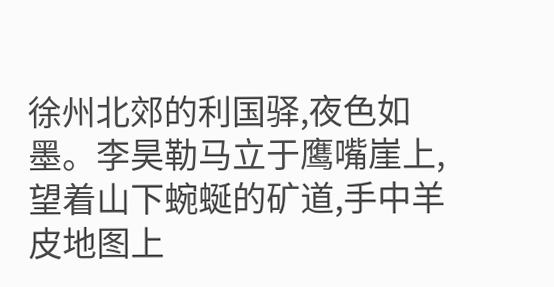徐州北郊的利国驿,夜色如墨。李昊勒马立于鹰嘴崖上,望着山下蜿蜒的矿道,手中羊皮地图上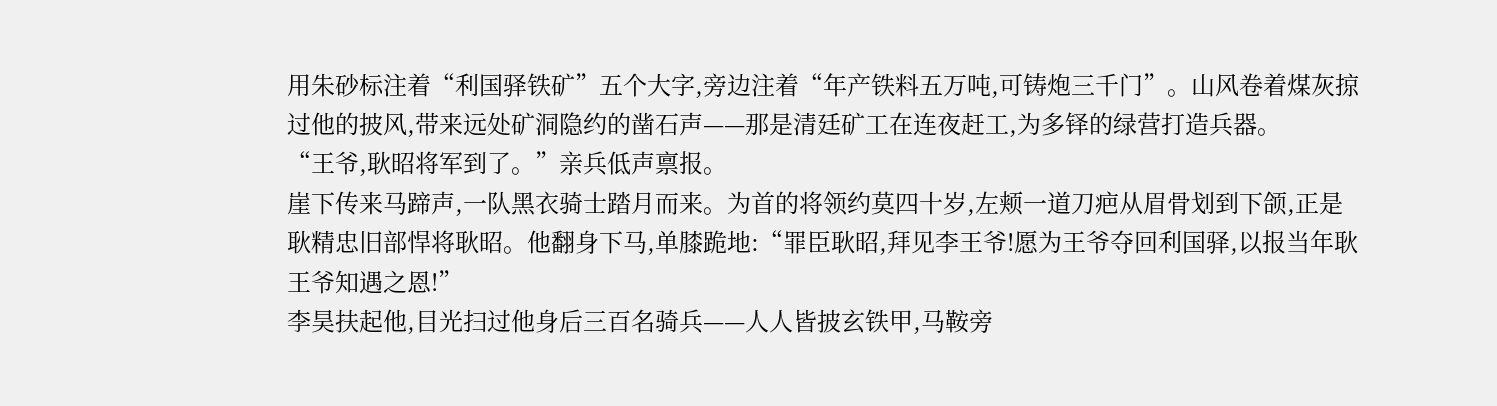用朱砂标注着“利国驿铁矿”五个大字,旁边注着“年产铁料五万吨,可铸炮三千门”。山风卷着煤灰掠过他的披风,带来远处矿洞隐约的凿石声——那是清廷矿工在连夜赶工,为多铎的绿营打造兵器。
“王爷,耿昭将军到了。”亲兵低声禀报。
崖下传来马蹄声,一队黑衣骑士踏月而来。为首的将领约莫四十岁,左颊一道刀疤从眉骨划到下颌,正是耿精忠旧部悍将耿昭。他翻身下马,单膝跪地:“罪臣耿昭,拜见李王爷!愿为王爷夺回利国驿,以报当年耿王爷知遇之恩!”
李昊扶起他,目光扫过他身后三百名骑兵——人人皆披玄铁甲,马鞍旁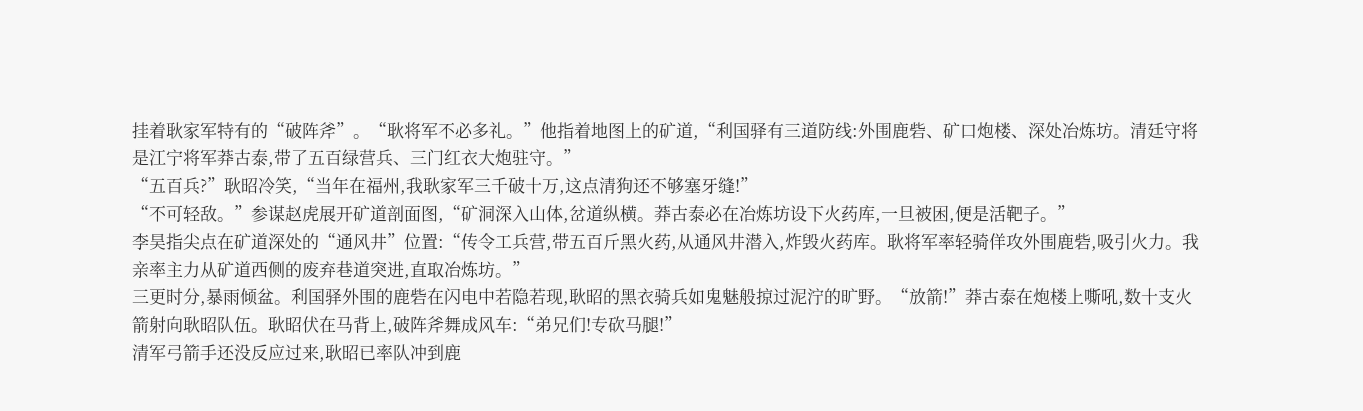挂着耿家军特有的“破阵斧”。“耿将军不必多礼。”他指着地图上的矿道,“利国驿有三道防线:外围鹿砦、矿口炮楼、深处冶炼坊。清廷守将是江宁将军莽古泰,带了五百绿营兵、三门红衣大炮驻守。”
“五百兵?”耿昭冷笑,“当年在福州,我耿家军三千破十万,这点清狗还不够塞牙缝!”
“不可轻敌。”参谋赵虎展开矿道剖面图,“矿洞深入山体,岔道纵横。莽古泰必在冶炼坊设下火药库,一旦被困,便是活靶子。”
李昊指尖点在矿道深处的“通风井”位置:“传令工兵营,带五百斤黑火药,从通风井潜入,炸毁火药库。耿将军率轻骑佯攻外围鹿砦,吸引火力。我亲率主力从矿道西侧的废弃巷道突进,直取冶炼坊。”
三更时分,暴雨倾盆。利国驿外围的鹿砦在闪电中若隐若现,耿昭的黑衣骑兵如鬼魅般掠过泥泞的旷野。“放箭!”莽古泰在炮楼上嘶吼,数十支火箭射向耿昭队伍。耿昭伏在马背上,破阵斧舞成风车:“弟兄们!专砍马腿!”
清军弓箭手还没反应过来,耿昭已率队冲到鹿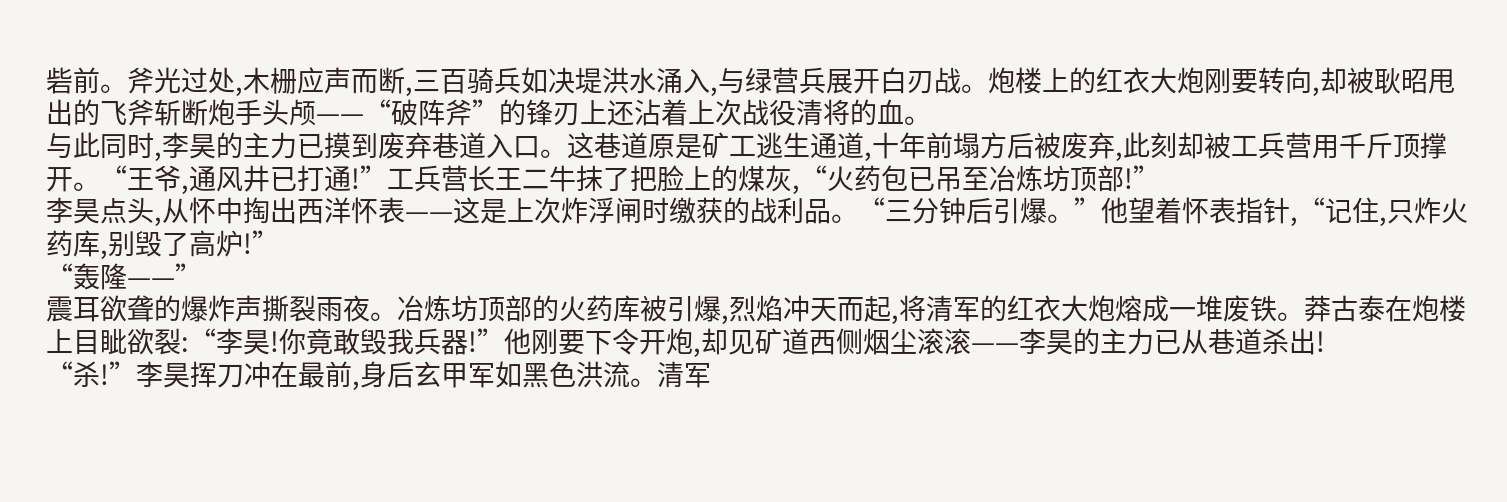砦前。斧光过处,木栅应声而断,三百骑兵如决堤洪水涌入,与绿营兵展开白刃战。炮楼上的红衣大炮刚要转向,却被耿昭甩出的飞斧斩断炮手头颅——“破阵斧”的锋刃上还沾着上次战役清将的血。
与此同时,李昊的主力已摸到废弃巷道入口。这巷道原是矿工逃生通道,十年前塌方后被废弃,此刻却被工兵营用千斤顶撑开。“王爷,通风井已打通!”工兵营长王二牛抹了把脸上的煤灰,“火药包已吊至冶炼坊顶部!”
李昊点头,从怀中掏出西洋怀表——这是上次炸浮闸时缴获的战利品。“三分钟后引爆。”他望着怀表指针,“记住,只炸火药库,别毁了高炉!”
“轰隆——”
震耳欲聋的爆炸声撕裂雨夜。冶炼坊顶部的火药库被引爆,烈焰冲天而起,将清军的红衣大炮熔成一堆废铁。莽古泰在炮楼上目眦欲裂:“李昊!你竟敢毁我兵器!”他刚要下令开炮,却见矿道西侧烟尘滚滚——李昊的主力已从巷道杀出!
“杀!”李昊挥刀冲在最前,身后玄甲军如黑色洪流。清军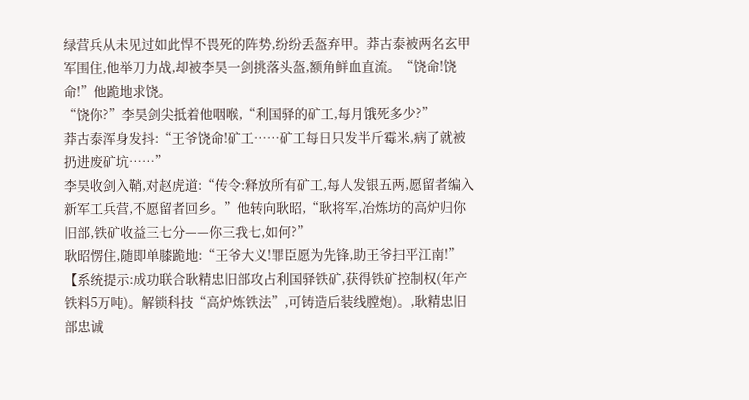绿营兵从未见过如此悍不畏死的阵势,纷纷丢盔弃甲。莽古泰被两名玄甲军围住,他举刀力战,却被李昊一剑挑落头盔,额角鲜血直流。“饶命!饶命!”他跪地求饶。
“饶你?”李昊剑尖抵着他咽喉,“利国驿的矿工,每月饿死多少?”
莽古泰浑身发抖:“王爷饶命!矿工……矿工每日只发半斤霉米,病了就被扔进废矿坑……”
李昊收剑入鞘,对赵虎道:“传令:释放所有矿工,每人发银五两,愿留者编入新军工兵营,不愿留者回乡。”他转向耿昭,“耿将军,冶炼坊的高炉归你旧部,铁矿收益三七分——你三我七,如何?”
耿昭愣住,随即单膝跪地:“王爷大义!罪臣愿为先锋,助王爷扫平江南!”
【系统提示:成功联合耿精忠旧部攻占利国驿铁矿,获得铁矿控制权(年产铁料5万吨)。解锁科技“高炉炼铁法”,可铸造后装线膛炮)。,耿精忠旧部忠诚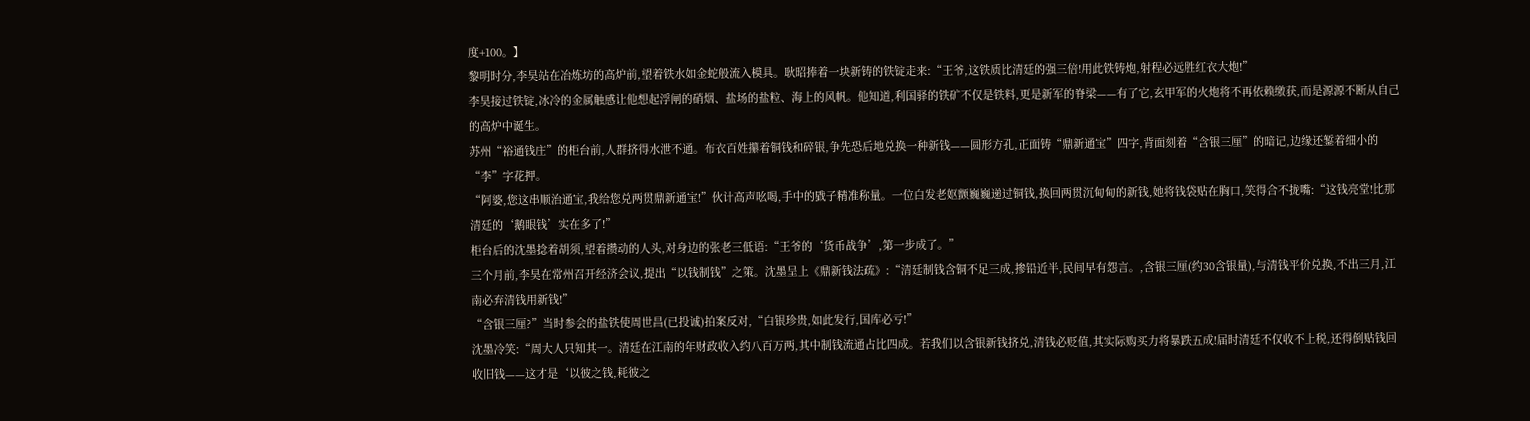度+100。】
黎明时分,李昊站在冶炼坊的高炉前,望着铁水如金蛇般流入模具。耿昭捧着一块新铸的铁锭走来:“王爷,这铁质比清廷的强三倍!用此铁铸炮,射程必远胜红衣大炮!”
李昊接过铁锭,冰冷的金属触感让他想起浮闸的硝烟、盐场的盐粒、海上的风帆。他知道,利国驿的铁矿不仅是铁料,更是新军的脊梁——有了它,玄甲军的火炮将不再依赖缴获,而是源源不断从自己的高炉中诞生。
苏州“裕通钱庄”的柜台前,人群挤得水泄不通。布衣百姓攥着铜钱和碎银,争先恐后地兑换一种新钱——圆形方孔,正面铸“鼎新通宝”四字,背面刻着“含银三厘”的暗记,边缘还錾着细小的“李”字花押。
“阿婆,您这串顺治通宝,我给您兑两贯鼎新通宝!”伙计高声吆喝,手中的戥子精准称量。一位白发老妪颤巍巍递过铜钱,换回两贯沉甸甸的新钱,她将钱袋贴在胸口,笑得合不拢嘴:“这钱亮堂!比那清廷的‘鹅眼钱’实在多了!”
柜台后的沈墨捻着胡须,望着攒动的人头,对身边的张老三低语:“王爷的‘货币战争’,第一步成了。”
三个月前,李昊在常州召开经济会议,提出“以钱制钱”之策。沈墨呈上《鼎新钱法疏》:“清廷制钱含铜不足三成,掺铅近半,民间早有怨言。,含银三厘(约30含银量),与清钱平价兑换,不出三月,江南必弃清钱用新钱!”
“含银三厘?”当时参会的盐铁使周世昌(已投诚)拍案反对,“白银珍贵,如此发行,国库必亏!”
沈墨冷笑:“周大人只知其一。清廷在江南的年财政收入约八百万两,其中制钱流通占比四成。若我们以含银新钱挤兑,清钱必贬值,其实际购买力将暴跌五成!届时清廷不仅收不上税,还得倒贴钱回收旧钱——这才是‘以彼之钱,耗彼之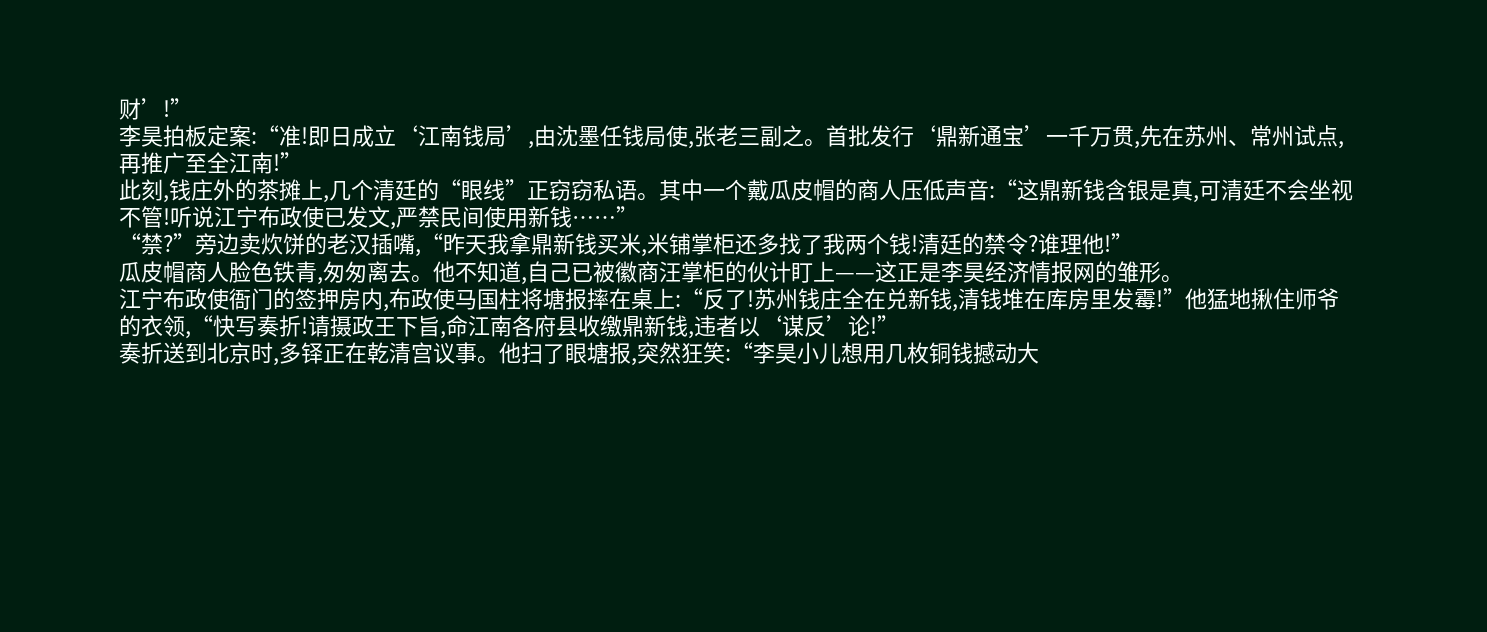财’!”
李昊拍板定案:“准!即日成立‘江南钱局’,由沈墨任钱局使,张老三副之。首批发行‘鼎新通宝’一千万贯,先在苏州、常州试点,再推广至全江南!”
此刻,钱庄外的茶摊上,几个清廷的“眼线”正窃窃私语。其中一个戴瓜皮帽的商人压低声音:“这鼎新钱含银是真,可清廷不会坐视不管!听说江宁布政使已发文,严禁民间使用新钱……”
“禁?”旁边卖炊饼的老汉插嘴,“昨天我拿鼎新钱买米,米铺掌柜还多找了我两个钱!清廷的禁令?谁理他!”
瓜皮帽商人脸色铁青,匆匆离去。他不知道,自己已被徽商汪掌柜的伙计盯上——这正是李昊经济情报网的雏形。
江宁布政使衙门的签押房内,布政使马国柱将塘报摔在桌上:“反了!苏州钱庄全在兑新钱,清钱堆在库房里发霉!”他猛地揪住师爷的衣领,“快写奏折!请摄政王下旨,命江南各府县收缴鼎新钱,违者以‘谋反’论!”
奏折送到北京时,多铎正在乾清宫议事。他扫了眼塘报,突然狂笑:“李昊小儿想用几枚铜钱撼动大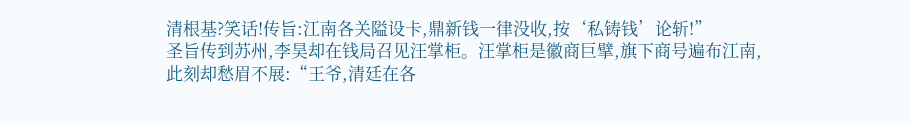清根基?笑话!传旨:江南各关隘设卡,鼎新钱一律没收,按‘私铸钱’论斩!”
圣旨传到苏州,李昊却在钱局召见汪掌柜。汪掌柜是徽商巨擘,旗下商号遍布江南,此刻却愁眉不展:“王爷,清廷在各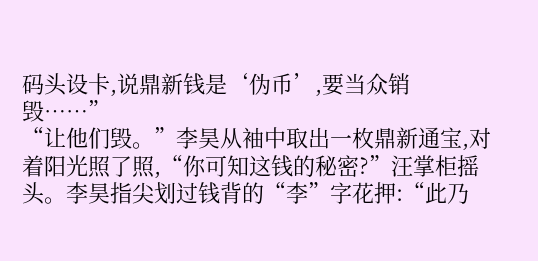码头设卡,说鼎新钱是‘伪币’,要当众销毁……”
“让他们毁。”李昊从袖中取出一枚鼎新通宝,对着阳光照了照,“你可知这钱的秘密?”汪掌柜摇头。李昊指尖划过钱背的“李”字花押:“此乃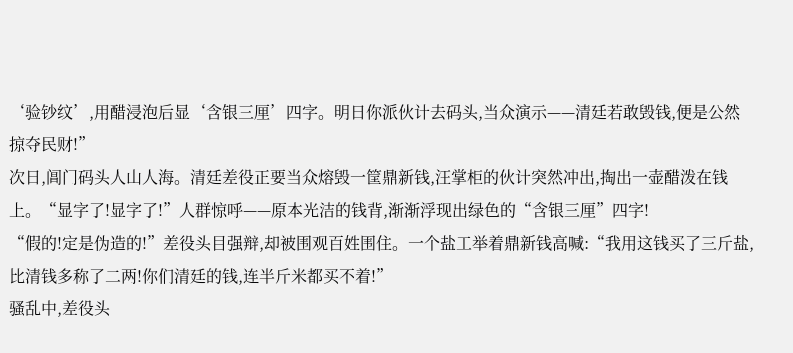‘验钞纹’,用醋浸泡后显‘含银三厘’四字。明日你派伙计去码头,当众演示——清廷若敢毁钱,便是公然掠夺民财!”
次日,阊门码头人山人海。清廷差役正要当众熔毁一筐鼎新钱,汪掌柜的伙计突然冲出,掏出一壶醋泼在钱上。“显字了!显字了!”人群惊呼——原本光洁的钱背,渐渐浮现出绿色的“含银三厘”四字!
“假的!定是伪造的!”差役头目强辩,却被围观百姓围住。一个盐工举着鼎新钱高喊:“我用这钱买了三斤盐,比清钱多称了二两!你们清廷的钱,连半斤米都买不着!”
骚乱中,差役头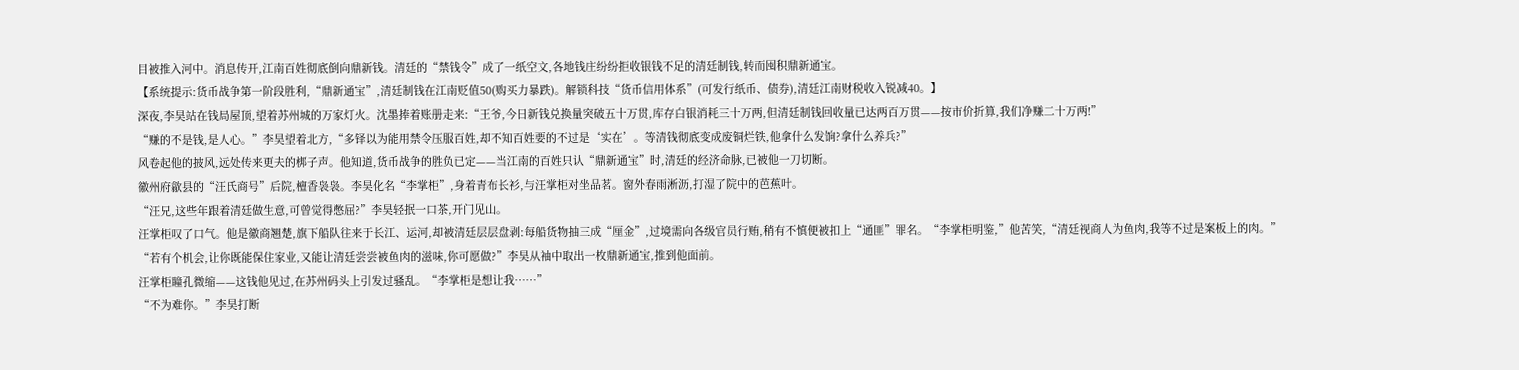目被推入河中。消息传开,江南百姓彻底倒向鼎新钱。清廷的“禁钱令”成了一纸空文,各地钱庄纷纷拒收银钱不足的清廷制钱,转而囤积鼎新通宝。
【系统提示:货币战争第一阶段胜利,“鼎新通宝”,清廷制钱在江南贬值50(购买力暴跌)。解锁科技“货币信用体系”(可发行纸币、债券),清廷江南财税收入锐减40。】
深夜,李昊站在钱局屋顶,望着苏州城的万家灯火。沈墨捧着账册走来:“王爷,今日新钱兑换量突破五十万贯,库存白银消耗三十万两,但清廷制钱回收量已达两百万贯——按市价折算,我们净赚二十万两!”
“赚的不是钱,是人心。”李昊望着北方,“多铎以为能用禁令压服百姓,却不知百姓要的不过是‘实在’。等清钱彻底变成废铜烂铁,他拿什么发饷?拿什么养兵?”
风卷起他的披风,远处传来更夫的梆子声。他知道,货币战争的胜负已定——当江南的百姓只认“鼎新通宝”时,清廷的经济命脉,已被他一刀切断。
徽州府歙县的“汪氏商号”后院,檀香袅袅。李昊化名“李掌柜”,身着青布长衫,与汪掌柜对坐品茗。窗外春雨淅沥,打湿了院中的芭蕉叶。
“汪兄,这些年跟着清廷做生意,可曾觉得憋屈?”李昊轻抿一口茶,开门见山。
汪掌柜叹了口气。他是徽商翘楚,旗下船队往来于长江、运河,却被清廷层层盘剥:每船货物抽三成“厘金”,过境需向各级官员行贿,稍有不慎便被扣上“通匪”罪名。“李掌柜明鉴,”他苦笑,“清廷视商人为鱼肉,我等不过是案板上的肉。”
“若有个机会,让你既能保住家业,又能让清廷尝尝被鱼肉的滋味,你可愿做?”李昊从袖中取出一枚鼎新通宝,推到他面前。
汪掌柜瞳孔微缩——这钱他见过,在苏州码头上引发过骚乱。“李掌柜是想让我……”
“不为难你。”李昊打断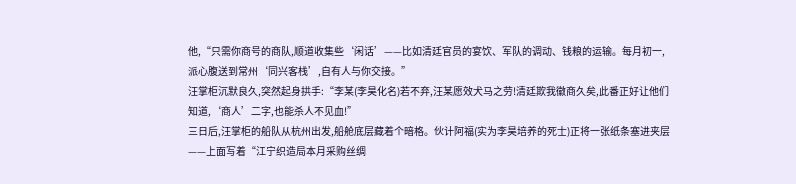他,“只需你商号的商队,顺道收集些‘闲话’——比如清廷官员的宴饮、军队的调动、钱粮的运输。每月初一,派心腹送到常州‘同兴客栈’,自有人与你交接。”
汪掌柜沉默良久,突然起身拱手:“李某(李昊化名)若不弃,汪某愿效犬马之劳!清廷欺我徽商久矣,此番正好让他们知道,‘商人’二字,也能杀人不见血!”
三日后,汪掌柜的船队从杭州出发,船舱底层藏着个暗格。伙计阿福(实为李昊培养的死士)正将一张纸条塞进夹层——上面写着“江宁织造局本月采购丝绸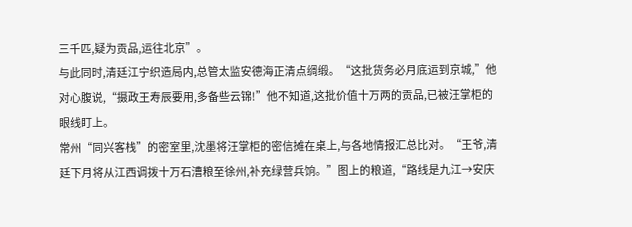三千匹,疑为贡品,运往北京”。
与此同时,清廷江宁织造局内,总管太监安德海正清点绸缎。“这批货务必月底运到京城,”他对心腹说,“摄政王寿辰要用,多备些云锦!”他不知道,这批价值十万两的贡品,已被汪掌柜的眼线盯上。
常州“同兴客栈”的密室里,沈墨将汪掌柜的密信摊在桌上,与各地情报汇总比对。“王爷,清廷下月将从江西调拨十万石漕粮至徐州,补充绿营兵饷。”图上的粮道,“路线是九江→安庆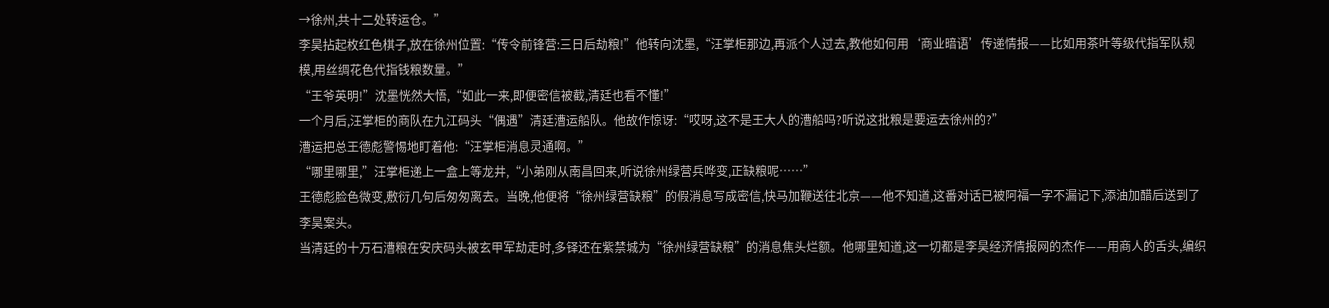→徐州,共十二处转运仓。”
李昊拈起枚红色棋子,放在徐州位置:“传令前锋营:三日后劫粮!”他转向沈墨,“汪掌柜那边,再派个人过去,教他如何用‘商业暗语’传递情报——比如用茶叶等级代指军队规模,用丝绸花色代指钱粮数量。”
“王爷英明!”沈墨恍然大悟,“如此一来,即便密信被截,清廷也看不懂!”
一个月后,汪掌柜的商队在九江码头“偶遇”清廷漕运船队。他故作惊讶:“哎呀,这不是王大人的漕船吗?听说这批粮是要运去徐州的?”
漕运把总王德彪警惕地盯着他:“汪掌柜消息灵通啊。”
“哪里哪里,”汪掌柜递上一盒上等龙井,“小弟刚从南昌回来,听说徐州绿营兵哗变,正缺粮呢……”
王德彪脸色微变,敷衍几句后匆匆离去。当晚,他便将“徐州绿营缺粮”的假消息写成密信,快马加鞭送往北京——他不知道,这番对话已被阿福一字不漏记下,添油加醋后送到了李昊案头。
当清廷的十万石漕粮在安庆码头被玄甲军劫走时,多铎还在紫禁城为“徐州绿营缺粮”的消息焦头烂额。他哪里知道,这一切都是李昊经济情报网的杰作——用商人的舌头,编织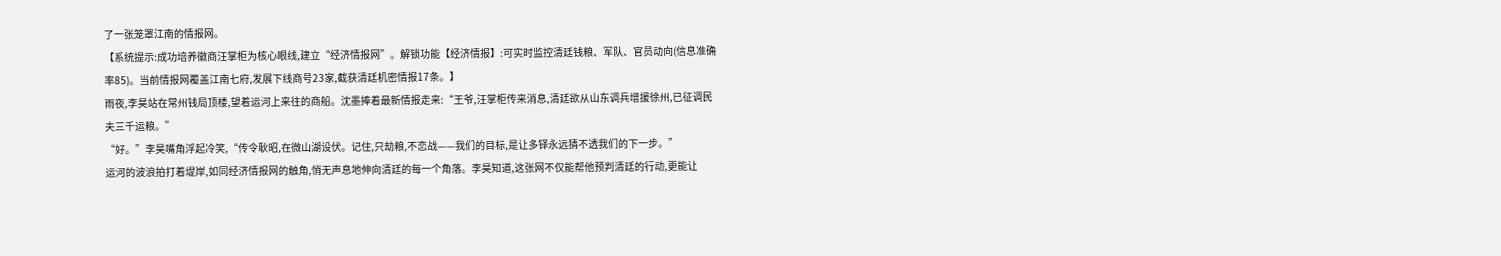了一张笼罩江南的情报网。
【系统提示:成功培养徽商汪掌柜为核心眼线,建立“经济情报网”。解锁功能【经济情报】:可实时监控清廷钱粮、军队、官员动向(信息准确率85)。当前情报网覆盖江南七府,发展下线商号23家,截获清廷机密情报17条。】
雨夜,李昊站在常州钱局顶楼,望着运河上来往的商船。沈墨捧着最新情报走来:“王爷,汪掌柜传来消息,清廷欲从山东调兵增援徐州,已征调民夫三千运粮。”
“好。”李昊嘴角浮起冷笑,“传令耿昭,在微山湖设伏。记住,只劫粮,不恋战——我们的目标,是让多铎永远猜不透我们的下一步。”
运河的波浪拍打着堤岸,如同经济情报网的触角,悄无声息地伸向清廷的每一个角落。李昊知道,这张网不仅能帮他预判清廷的行动,更能让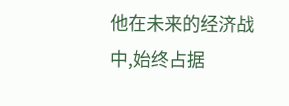他在未来的经济战中,始终占据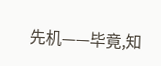先机——毕竟,知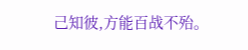己知彼,方能百战不殆。